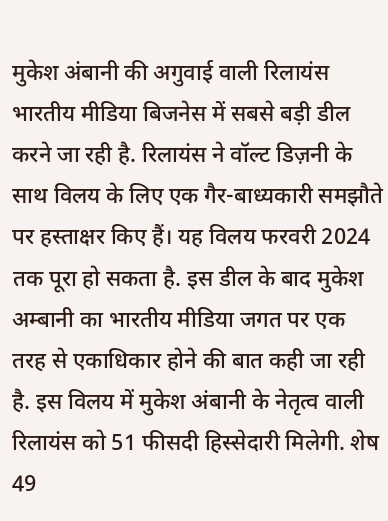मुकेश अंबानी की अगुवाई वाली रिलायंस भारतीय मीडिया बिजनेस में सबसे बड़ी डील करने जा रही है. रिलायंस ने वॉल्ट डिज़नी के साथ विलय के लिए एक गैर-बाध्यकारी समझौते पर हस्ताक्षर किए हैं। यह विलय फरवरी 2024 तक पूरा हो सकता है. इस डील के बाद मुकेश अम्बानी का भारतीय मीडिया जगत पर एक तरह से एकाधिकार होने की बात कही जा रही है. इस विलय में मुकेश अंबानी के नेतृत्व वाली रिलायंस को 51 फीसदी हिस्सेदारी मिलेगी. शेष 49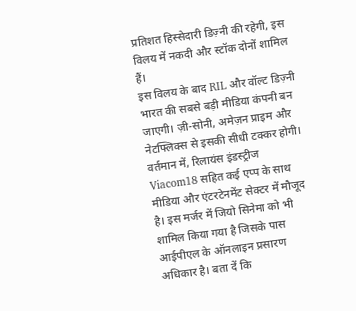प्रतिशत हिस्सेदारी डिज़्नी की रहेगी, इस विलय में नकदी और स्टॉक दोनों शामिल हैं।
इस विलय के बाद RIL और वॉल्ट डिज़्नी भारत की सबसे बड़ी मीडिया कंपनी बन जाएगी। ज़ी-सोनी, अमेज़न प्राइम और नेटफ्लिक्स से इसकी सीधी टक्कर होगी। वर्तमान में, रिलायंस इंडस्ट्रीज Viacom18 सहित कई एप्प के साथ मीडिया और एंटरटेनमेंट सेक्टर में मौजूद है। इस मर्जर में जियो सिनेमा को भी शामिल किया गया है जिसके पास आईपीएल के ऑनलाइन प्रसारण अधिकार है। बता दें कि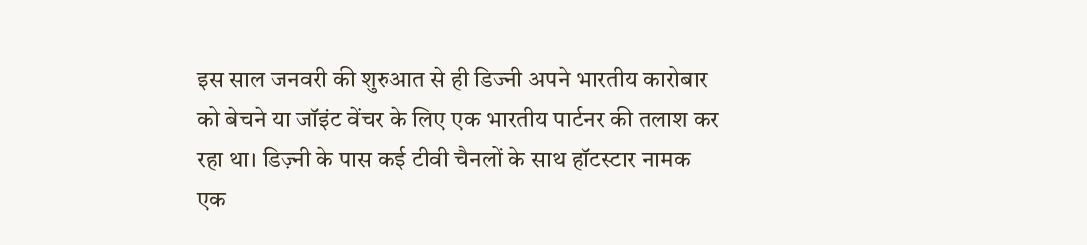इस साल जनवरी की शुरुआत से ही डिज्नी अपने भारतीय कारोबार को बेचने या जॉइंट वेंचर के लिए एक भारतीय पार्टनर की तलाश कर रहा था। डिज़्नी के पास कई टीवी चैनलों के साथ हॉटस्टार नामक एक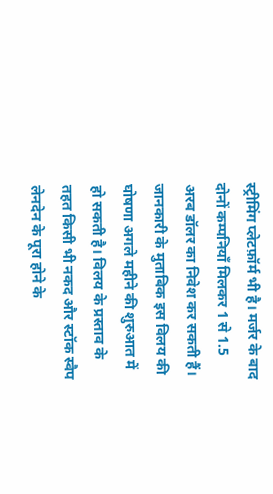स्ट्रीमिंग प्लेटफ़ॉर्म भी है। मर्जर के बाद दोनों कम्पनियाँ मिलकर 1 से 1.5 अरब डॉलर का निवेश कर सकती हैं।
जानकारी के मुताबिक इस विलय की घोषणा अगले महीने की शुरुआत में हो सकती है। विलय के प्रस्ताव के तहत किसी भी नकद और स्टॉक स्वैप लेनदेन के पूरा होने के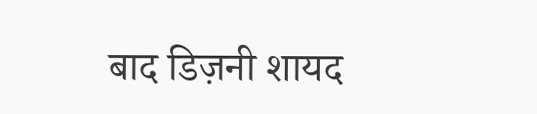बाद डिज़नी शायद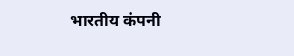भारतीय कंपनी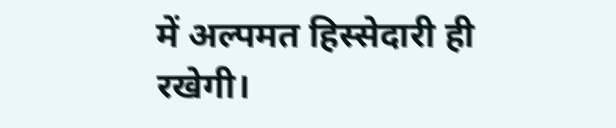में अल्पमत हिस्सेदारी ही रखेगी।